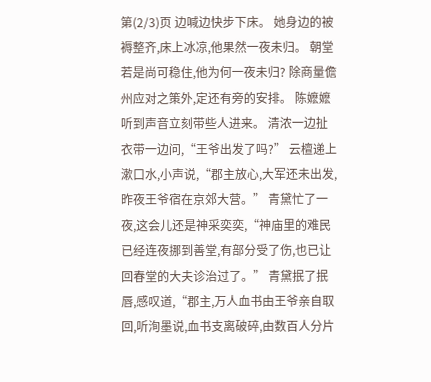第(2/3)页 边喊边快步下床。 她身边的被褥整齐,床上冰凉,他果然一夜未归。 朝堂若是尚可稳住,他为何一夜未归? 除商量儋州应对之策外,定还有旁的安排。 陈嬷嬷听到声音立刻带些人进来。 清浓一边扯衣带一边问,“王爷出发了吗?” 云檀递上漱口水,小声说,“郡主放心,大军还未出发,昨夜王爷宿在京郊大营。” 青黛忙了一夜,这会儿还是神采奕奕,“神庙里的难民已经连夜挪到善堂,有部分受了伤,也已让回春堂的大夫诊治过了。” 青黛抿了抿唇,感叹道,“郡主,万人血书由王爷亲自取回,听洵墨说,血书支离破碎,由数百人分片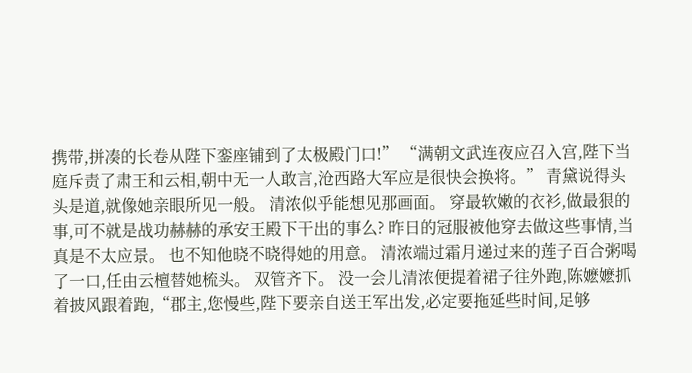携带,拼凑的长卷从陛下銮座铺到了太极殿门口!” “满朝文武连夜应召入宫,陛下当庭斥责了肃王和云相,朝中无一人敢言,沧西路大军应是很快会换将。” 青黛说得头头是道,就像她亲眼所见一般。 清浓似乎能想见那画面。 穿最软嫩的衣衫,做最狠的事,可不就是战功赫赫的承安王殿下干出的事么? 昨日的冠服被他穿去做这些事情,当真是不太应景。 也不知他晓不晓得她的用意。 清浓端过霜月递过来的莲子百合粥喝了一口,任由云檀替她梳头。 双管齐下。 没一会儿清浓便提着裙子往外跑,陈嬷嬷抓着披风跟着跑,“郡主,您慢些,陛下要亲自送王军出发,必定要拖延些时间,足够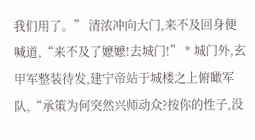我们用了。” 清浓冲向大门,来不及回身便喊道,“来不及了嬷嬷!去城门!” * 城门外,玄甲军整装待发,建宁帝站于城楼之上俯瞰军队,“承策为何突然兴师动众?按你的性子,没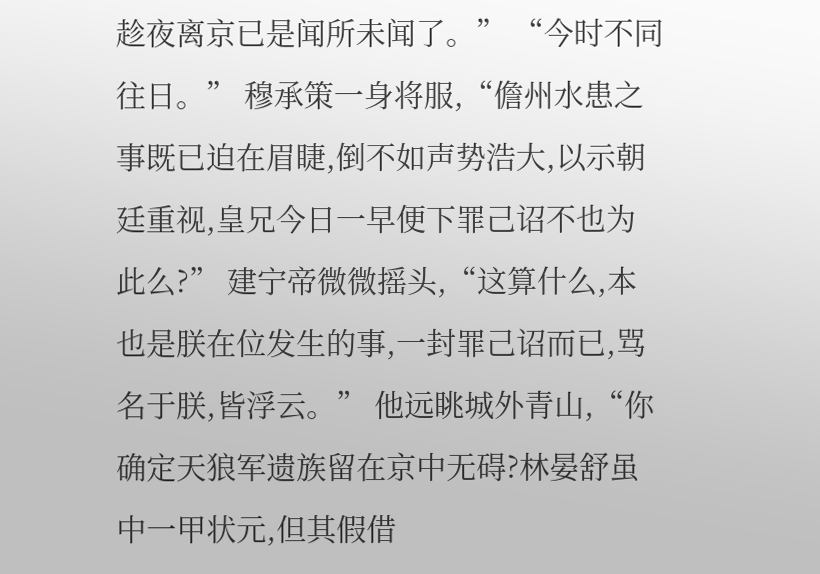趁夜离京已是闻所未闻了。” “今时不同往日。” 穆承策一身将服,“儋州水患之事既已迫在眉睫,倒不如声势浩大,以示朝廷重视,皇兄今日一早便下罪己诏不也为此么?” 建宁帝微微摇头,“这算什么,本也是朕在位发生的事,一封罪己诏而已,骂名于朕,皆浮云。” 他远眺城外青山,“你确定天狼军遗族留在京中无碍?林晏舒虽中一甲状元,但其假借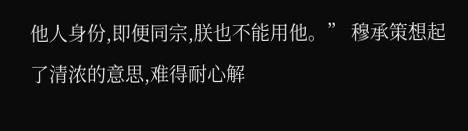他人身份,即便同宗,朕也不能用他。” 穆承策想起了清浓的意思,难得耐心解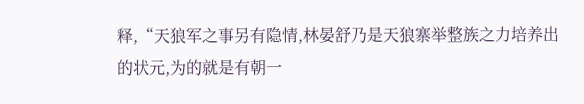释,“天狼军之事另有隐情,林晏舒乃是天狼寨举整族之力培养出的状元,为的就是有朝一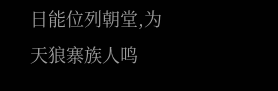日能位列朝堂,为天狼寨族人鸣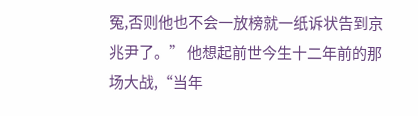冤,否则他也不会一放榜就一纸诉状告到京兆尹了。” 他想起前世今生十二年前的那场大战,“当年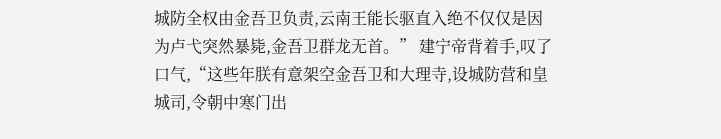城防全权由金吾卫负责,云南王能长驱直入绝不仅仅是因为卢弋突然暴毙,金吾卫群龙无首。” 建宁帝背着手,叹了口气,“这些年朕有意架空金吾卫和大理寺,设城防营和皇城司,令朝中寒门出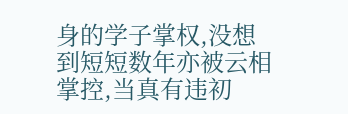身的学子掌权,没想到短短数年亦被云相掌控,当真有违初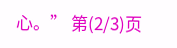心。” 第(2/3)页